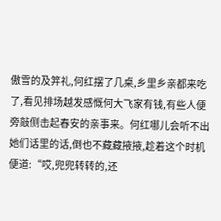傲雪的及笄礼,何红摆了几桌,乡里乡亲都来吃了,看见排场越发感慨何大飞家有钱,有些人便旁敲侧击起春安的亲事来。何红哪儿会听不出她们话里的话,倒也不藏藏掖掖,趁着这个时机便道:“哎,兜兜转转的,还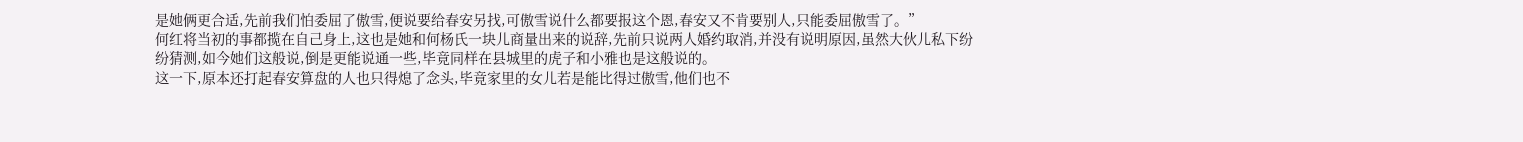是她俩更合适,先前我们怕委屈了傲雪,便说要给春安另找,可傲雪说什么都要报这个恩,春安又不肯要别人,只能委屈傲雪了。”
何红将当初的事都揽在自己身上,这也是她和何杨氏一块儿商量出来的说辞,先前只说两人婚约取消,并没有说明原因,虽然大伙儿私下纷纷猜测,如今她们这般说,倒是更能说通一些,毕竟同样在县城里的虎子和小雅也是这般说的。
这一下,原本还打起春安算盘的人也只得熄了念头,毕竟家里的女儿若是能比得过傲雪,他们也不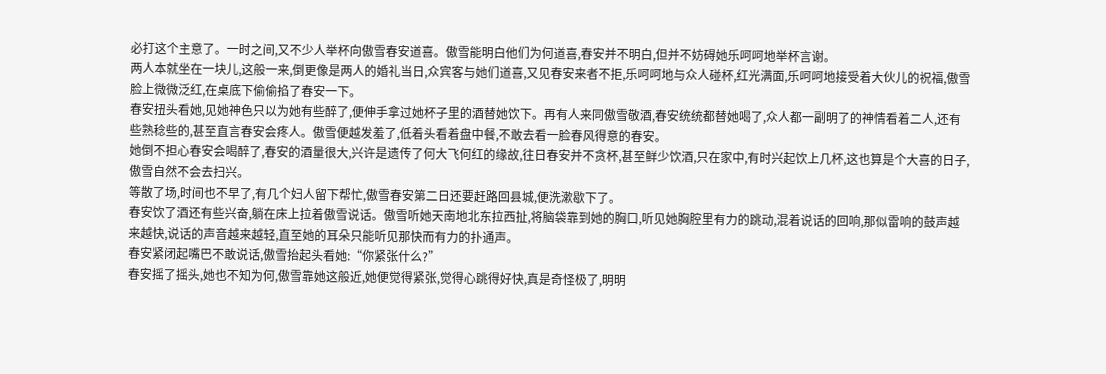必打这个主意了。一时之间,又不少人举杯向傲雪春安道喜。傲雪能明白他们为何道喜,春安并不明白,但并不妨碍她乐呵呵地举杯言谢。
两人本就坐在一块儿,这般一来,倒更像是两人的婚礼当日,众宾客与她们道喜,又见春安来者不拒,乐呵呵地与众人碰杯,红光满面,乐呵呵地接受着大伙儿的祝福,傲雪脸上微微泛红,在桌底下偷偷掐了春安一下。
春安扭头看她,见她神色只以为她有些醉了,便伸手拿过她杯子里的酒替她饮下。再有人来同傲雪敬酒,春安统统都替她喝了,众人都一副明了的神情看着二人,还有些熟稔些的,甚至直言春安会疼人。傲雪便越发羞了,低着头看着盘中餐,不敢去看一脸春风得意的春安。
她倒不担心春安会喝醉了,春安的酒量很大,兴许是遗传了何大飞何红的缘故,往日春安并不贪杯,甚至鲜少饮酒,只在家中,有时兴起饮上几杯,这也算是个大喜的日子,傲雪自然不会去扫兴。
等散了场,时间也不早了,有几个妇人留下帮忙,傲雪春安第二日还要赶路回县城,便洗漱歇下了。
春安饮了酒还有些兴奋,躺在床上拉着傲雪说话。傲雪听她天南地北东拉西扯,将脑袋靠到她的胸口,听见她胸腔里有力的跳动,混着说话的回响,那似雷响的鼓声越来越快,说话的声音越来越轻,直至她的耳朵只能听见那快而有力的扑通声。
春安紧闭起嘴巴不敢说话,傲雪抬起头看她:“你紧张什么?”
春安摇了摇头,她也不知为何,傲雪靠她这般近,她便觉得紧张,觉得心跳得好快,真是奇怪极了,明明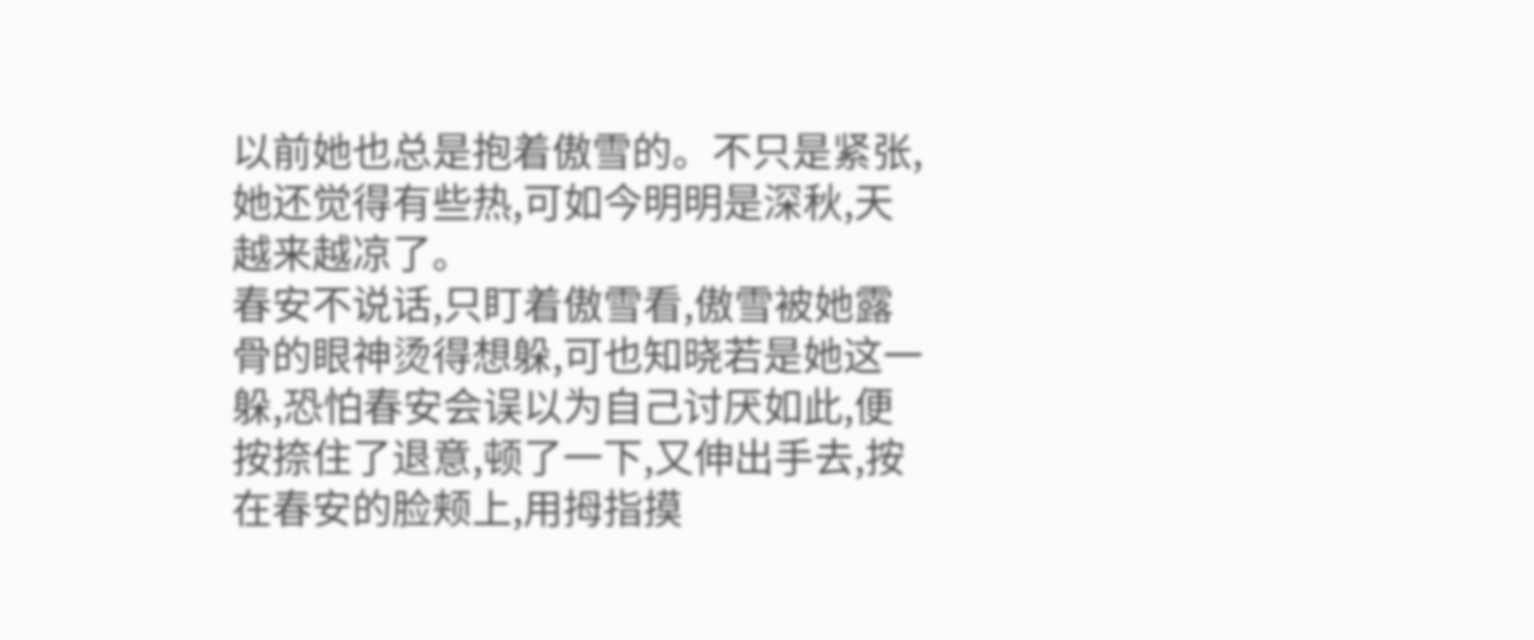以前她也总是抱着傲雪的。不只是紧张,她还觉得有些热,可如今明明是深秋,天越来越凉了。
春安不说话,只盯着傲雪看,傲雪被她露骨的眼神烫得想躲,可也知晓若是她这一躲,恐怕春安会误以为自己讨厌如此,便按捺住了退意,顿了一下,又伸出手去,按在春安的脸颊上,用拇指摸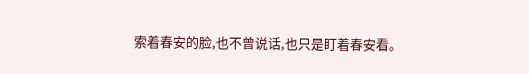索着春安的脸,也不曾说话,也只是盯着春安看。